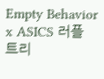Empty Behavior x ASICS 러플 트리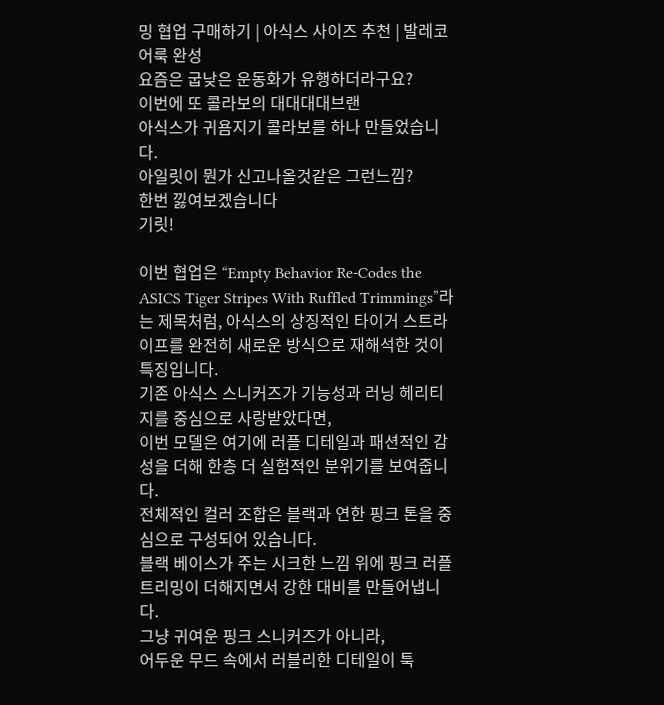밍 협업 구매하기 | 아식스 사이즈 추천 | 발레코어룩 완성
요즘은 굽낮은 운동화가 유행하더라구요?
이번에 또 콜라보의 대대대대브랜
아식스가 귀욤지기 콜라보를 하나 만들었습니다.
아일릿이 뭔가 신고나올것같은 그런느낌?
한번 낋여보겠습니다
기릿!

이번 협업은 “Empty Behavior Re-Codes the ASICS Tiger Stripes With Ruffled Trimmings”라는 제목처럼, 아식스의 상징적인 타이거 스트라이프를 완전히 새로운 방식으로 재해석한 것이 특징입니다.
기존 아식스 스니커즈가 기능성과 러닝 헤리티지를 중심으로 사랑받았다면,
이번 모델은 여기에 러플 디테일과 패션적인 감성을 더해 한층 더 실험적인 분위기를 보여줍니다.
전체적인 컬러 조합은 블랙과 연한 핑크 톤을 중심으로 구성되어 있습니다.
블랙 베이스가 주는 시크한 느낌 위에 핑크 러플 트리밍이 더해지면서 강한 대비를 만들어냅니다.
그냥 귀여운 핑크 스니커즈가 아니라,
어두운 무드 속에서 러블리한 디테일이 툭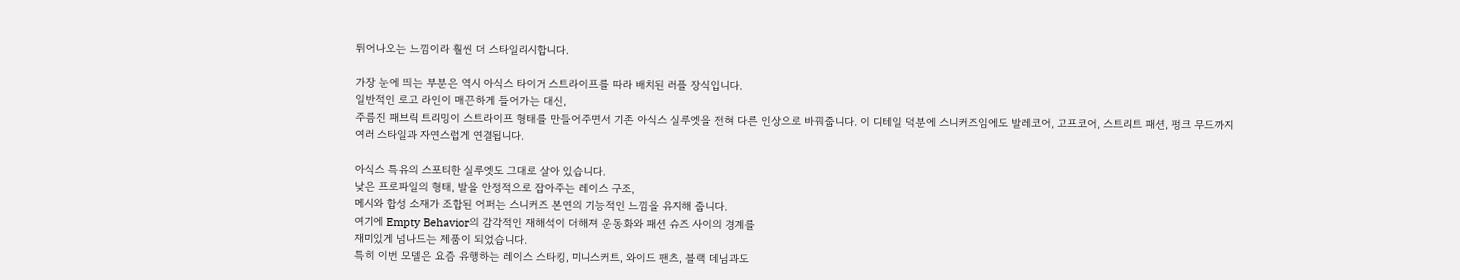튀어나오는 느낌이라 훨씬 더 스타일리시합니다.

가장 눈에 띄는 부분은 역시 아식스 타이거 스트라이프를 따라 배치된 러플 장식입니다.
일반적인 로고 라인이 매끈하게 들어가는 대신,
주름진 패브릭 트리밍이 스트라이프 형태를 만들어주면서 기존 아식스 실루엣을 전혀 다른 인상으로 바꿔줍니다. 이 디테일 덕분에 스니커즈임에도 발레코어, 고프코어, 스트리트 패션, 펑크 무드까지
여러 스타일과 자연스럽게 연결됩니다.

아식스 특유의 스포티한 실루엣도 그대로 살아 있습니다.
낮은 프로파일의 형태, 발을 안정적으로 잡아주는 레이스 구조,
메시와 합성 소재가 조합된 어퍼는 스니커즈 본연의 기능적인 느낌을 유지해 줍니다.
여기에 Empty Behavior의 감각적인 재해석이 더해져 운동화와 패션 슈즈 사이의 경계를
재미있게 넘나드는 제품이 되었습니다.
특히 이번 모델은 요즘 유행하는 레이스 스타킹, 미니스커트, 와이드 팬츠, 블랙 데님과도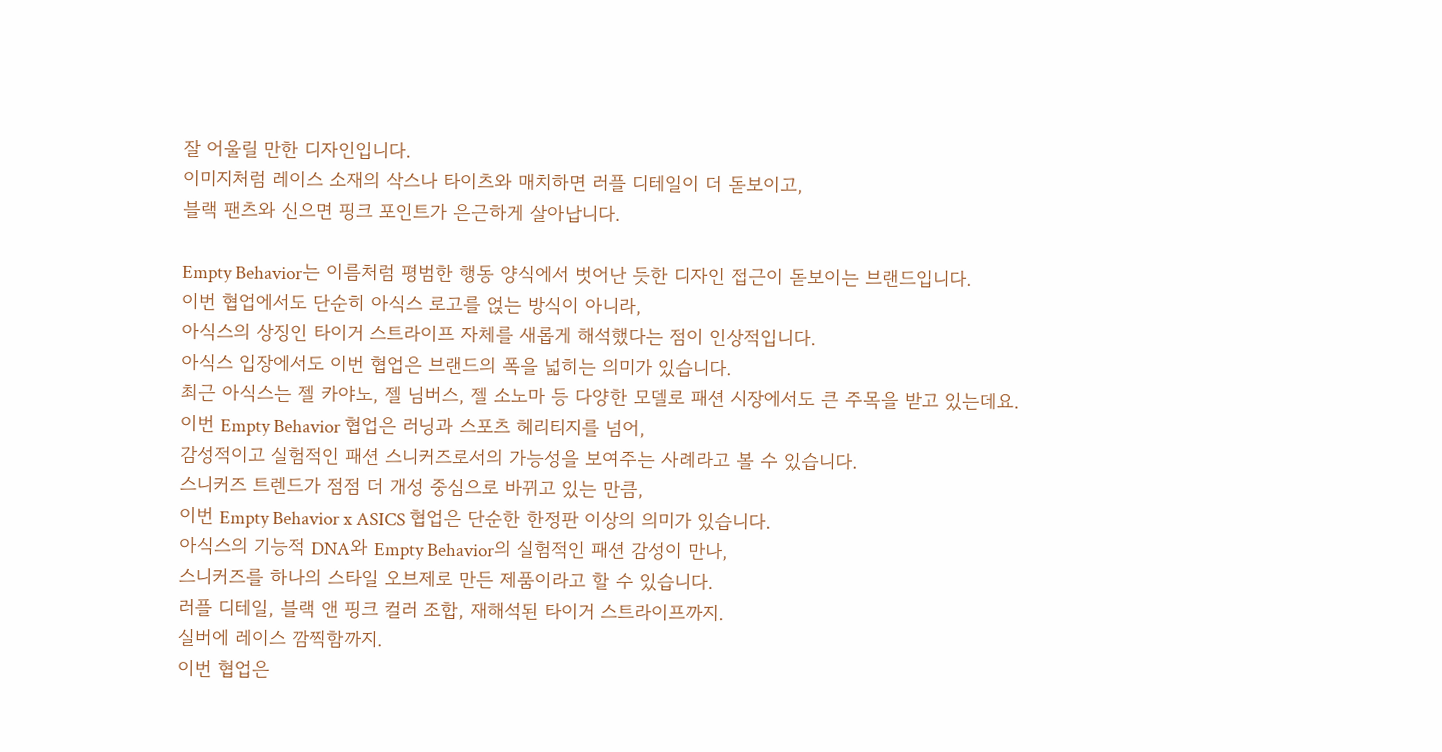잘 어울릴 만한 디자인입니다.
이미지처럼 레이스 소재의 삭스나 타이츠와 매치하면 러플 디테일이 더 돋보이고,
블랙 팬츠와 신으면 핑크 포인트가 은근하게 살아납니다.

Empty Behavior는 이름처럼 평범한 행동 양식에서 벗어난 듯한 디자인 접근이 돋보이는 브랜드입니다.
이번 협업에서도 단순히 아식스 로고를 얹는 방식이 아니라,
아식스의 상징인 타이거 스트라이프 자체를 새롭게 해석했다는 점이 인상적입니다.
아식스 입장에서도 이번 협업은 브랜드의 폭을 넓히는 의미가 있습니다.
최근 아식스는 젤 카야노, 젤 님버스, 젤 소노마 등 다양한 모델로 패션 시장에서도 큰 주목을 받고 있는데요.
이번 Empty Behavior 협업은 러닝과 스포츠 헤리티지를 넘어,
감성적이고 실험적인 패션 스니커즈로서의 가능성을 보여주는 사례라고 볼 수 있습니다.
스니커즈 트렌드가 점점 더 개성 중심으로 바뀌고 있는 만큼,
이번 Empty Behavior x ASICS 협업은 단순한 한정판 이상의 의미가 있습니다.
아식스의 기능적 DNA와 Empty Behavior의 실험적인 패션 감성이 만나,
스니커즈를 하나의 스타일 오브제로 만든 제품이라고 할 수 있습니다.
러플 디테일, 블랙 앤 핑크 컬러 조합, 재해석된 타이거 스트라이프까지.
실버에 레이스 깜찍함까지.
이번 협업은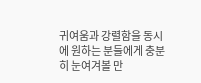귀여움과 강렬함을 동시에 원하는 분들에게 충분히 눈여겨볼 만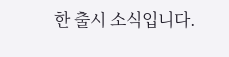한 출시 소식입니다.